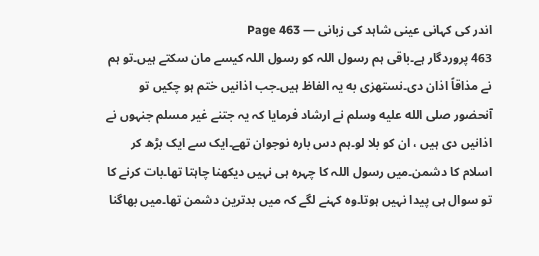اندر کی کہانی عینی شاہد کی زبانی — Page 463
463 پروردگار ہے۔باقی ہم رسول اللہ کو رسول اللہ کیسے مان سکتے ہیں۔تو ہم نے مذاقاً اذان دی۔نستهزی به یہ الفاظ ہیں۔جب اذانیں ختم ہو چکیں تو آنحضور صلى الله عليه وسلم نے ارشاد فرمایا کہ یہ جتنے غیر مسلم جنہوں نے اذانیں دی ہیں ، ان کو بلا لو۔ہم دس بارہ نوجوان تھے۔ایک سے ایک بڑھ کر اسلام کا دشمن۔میں رسول اللہ کا چہرہ ہی نہیں دیکھنا چاہتا تھا۔بات کرنے کا تو سوال ہی پیدا نہیں ہوتا۔وہ کہنے لگے کہ میں بدترین دشمن تھا۔میں بھاگنا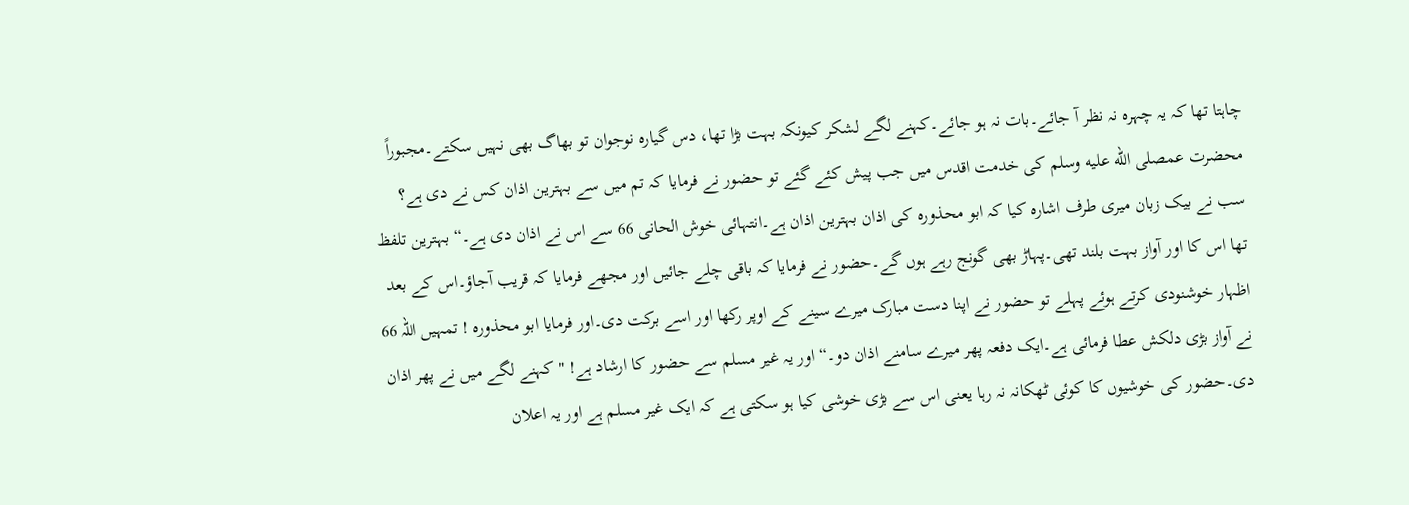چاہتا تھا کہ یہ چہرہ نہ نظر آ جائے۔بات نہ ہو جائے۔کہنے لگے لشکر کیونکہ بہت بڑا تھا، دس گیارہ نوجوان تو بھاگ بھی نہیں سکتے۔مجبوراً محضرت عمصلى الله عليه وسلم کی خدمت اقدس میں جب پیش کئے گئے تو حضور نے فرمایا کہ تم میں سے بہترین اذان کس نے دی ہے؟ سب نے بیک زبان میری طرف اشارہ کیا کہ ابو محذورہ کی اذان بہترین اذان ہے۔انتہائی خوش الحانی 66 سے اس نے اذان دی ہے۔“ بہترین تلفظ تھا اس کا اور آواز بہت بلند تھی۔پہاڑ بھی گونج رہے ہوں گے۔حضور نے فرمایا کہ باقی چلے جائیں اور مجھے فرمایا کہ قریب آجاؤ۔اس کے بعد اظہار خوشنودی کرتے ہوئے پہلے تو حضور نے اپنا دست مبارک میرے سینے کے اوپر رکھا اور اسے برکت دی۔اور فرمایا ابو محذورہ ! تمہیں اللہ 66 نے آواز بڑی دلکش عطا فرمائی ہے۔ایک دفعہ پھر میرے سامنے اذان دو۔“ اور یہ غیر مسلم سے حضور کا ارشاد ہے! " کہنے لگے میں نے پھر اذان دی۔حضور کی خوشیوں کا کوئی ٹھکانہ نہ رہا یعنی اس سے بڑی خوشی کیا ہو سکتی ہے کہ ایک غیر مسلم ہے اور یہ اعلان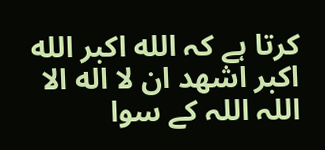کرتا ہے کہ الله اكبر الله اكبر اشهد ان لا اله الا اللہ اللہ کے سوا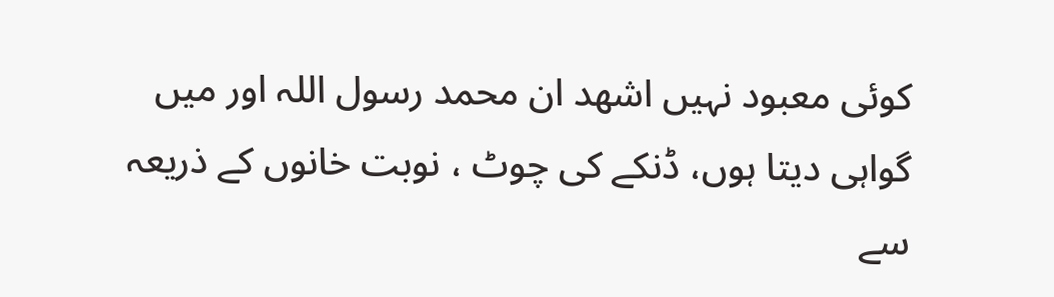کوئی معبود نہیں اشهد ان محمد رسول اللہ اور میں گواہی دیتا ہوں، ڈنکے کی چوٹ ، نوبت خانوں کے ذریعہ سے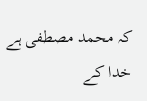کہ محمد مصطفی ہے خدا کے